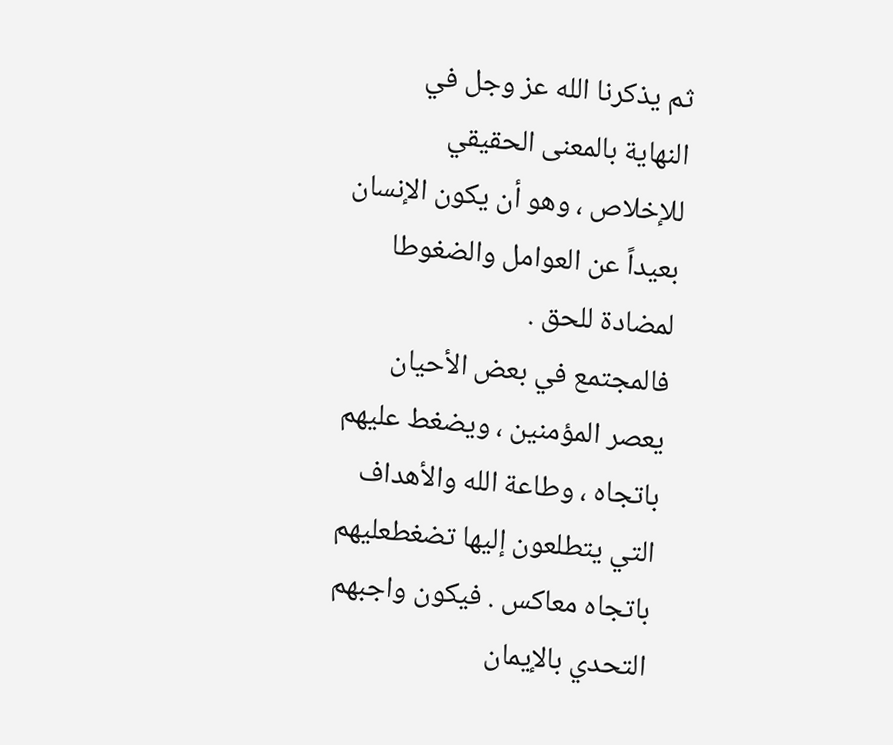ثم يذكرنا الله عز وجل في النهاية بالمعنى الحقيقي للإخلاص ، وهو أن يكون الإنسان بعيداً عن العوامل والضغوطا لمضادة للحق .
فالمجتمع في بعض الأحيان يعصر المؤمنين ، ويضغط عليهم باتجاه ، وطاعة الله والأهداف التي يتطلعون إليها تضغطعليهم باتجاه معاكس . فيكون واجبهم التحدي بالإيمان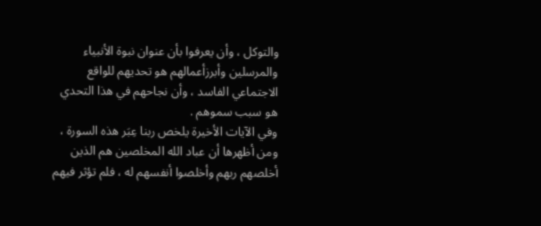والتوكل ، وأن يعرفوا بأن عنوان نبوة الأنبياء والمرسلين وأبرزأعمالهم هو تحديهم للواقع الاجتماعي الفاسد ، وأن نجاحهم في هذا التحدي هو سبب سموهم .
وفي الآيات الأخيرة يلخص ربنا عِبَر هذه السورة ، ومن أظهرها أن عباد الله المخلصين هم الذين أخلصهم ربهم وأخلصوا أنفسهم له ، فلم تؤثر فيهم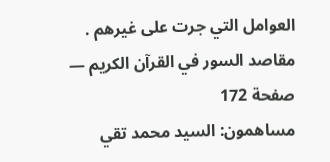العوامل التي جرت على غيرهم .
مقاصد السور في القرآن الكريم — صفحة 172
مساهمون: السيد محمد تقي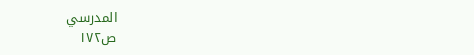المدرسي
ص١٧٢